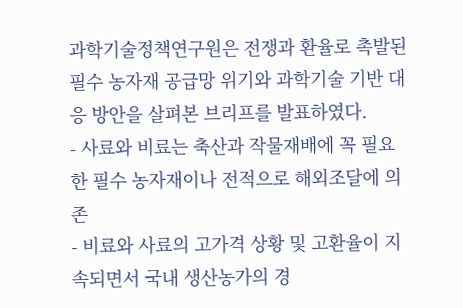과학기술정책연구원은 전쟁과 환율로 촉발된 필수 농자재 공급망 위기와 과학기술 기반 대응 방안을 살펴본 브리프를 발표하였다.
- 사료와 비료는 축산과 작물재배에 꼭 필요한 필수 농자재이나 전적으로 해외조달에 의존
- 비료와 사료의 고가격 상황 및 고환율이 지속되면서 국내 생산농가의 경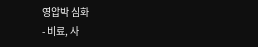영압박 심화
- 비료, 사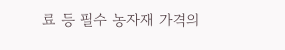료 등 필수 농자재 가격의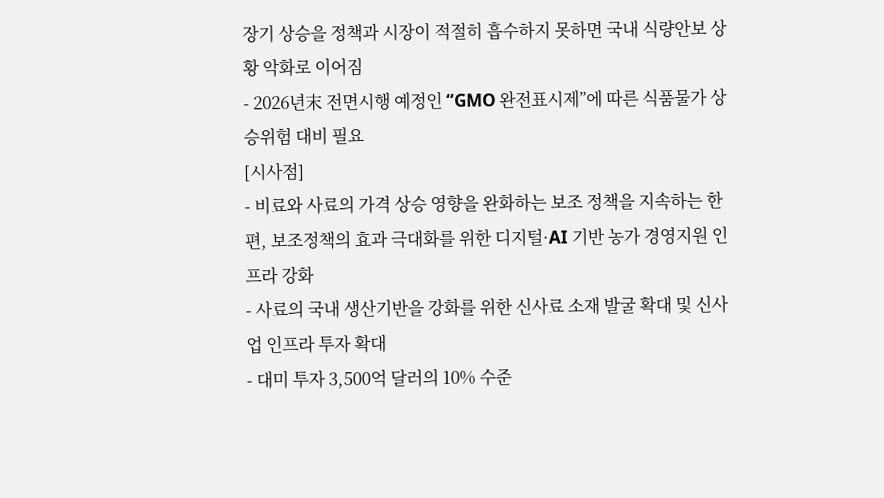장기 상승을 정책과 시장이 적절히 흡수하지 못하면 국내 식량안보 상황 악화로 이어짐
- 2026년末 전면시행 예정인 “GMO 완전표시제”에 따른 식품물가 상승위험 대비 필요
[시사점]
- 비료와 사료의 가격 상승 영향을 완화하는 보조 정책을 지속하는 한편, 보조정책의 효과 극대화를 위한 디지털·AI 기반 농가 경영지원 인프라 강화
- 사료의 국내 생산기반을 강화를 위한 신사료 소재 발굴 확대 및 신사업 인프라 투자 확대
- 대미 투자 3,500억 달러의 10% 수준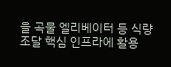을 곡물 엘리베이터 등 식량조달 핵심 인프라에 활용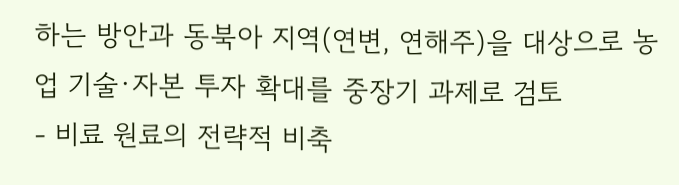하는 방안과 동북아 지역(연변, 연해주)을 대상으로 농업 기술·자본 투자 확대를 중장기 과제로 검토
- 비료 원료의 전략적 비축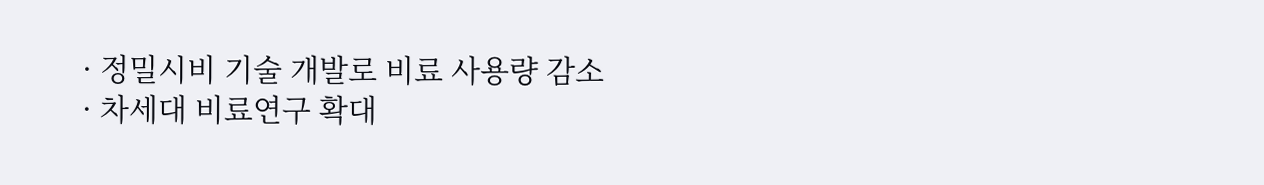· 정밀시비 기술 개발로 비료 사용량 감소 · 차세대 비료연구 확대